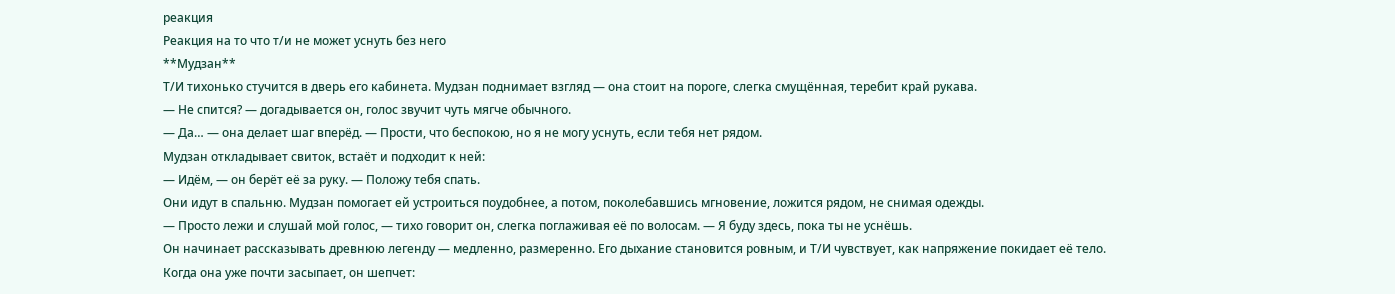реакция
Реакция на то что т/и не может уснуть без него
**Мудзан**
Т/И тихонько стучится в дверь его кабинета. Мудзан поднимает взгляд — она стоит на пороге, слегка смущённая, теребит край рукава.
— Не спится? — догадывается он, голос звучит чуть мягче обычного.
— Да… — она делает шаг вперёд. — Прости, что беспокою, но я не могу уснуть, если тебя нет рядом.
Мудзан откладывает свиток, встаёт и подходит к ней:
— Идём, — он берёт её за руку. — Положу тебя спать.
Они идут в спальню. Мудзан помогает ей устроиться поудобнее, а потом, поколебавшись мгновение, ложится рядом, не снимая одежды.
— Просто лежи и слушай мой голос, — тихо говорит он, слегка поглаживая её по волосам. — Я буду здесь, пока ты не уснёшь.
Он начинает рассказывать древнюю легенду — медленно, размеренно. Его дыхание становится ровным, и Т/И чувствует, как напряжение покидает её тело.
Когда она уже почти засыпает, он шепчет: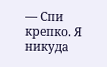— Спи крепко. Я никуда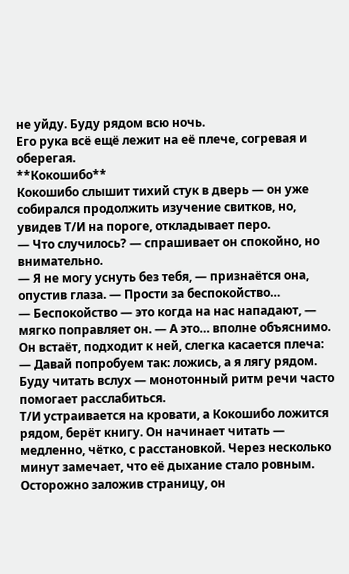не уйду. Буду рядом всю ночь.
Его рука всё ещё лежит на её плече, согревая и оберегая.
**Кокошибо**
Кокошибо слышит тихий стук в дверь — он уже собирался продолжить изучение свитков, но, увидев Т/И на пороге, откладывает перо.
— Что случилось? — спрашивает он спокойно, но внимательно.
— Я не могу уснуть без тебя, — признаётся она, опустив глаза. — Прости за беспокойство…
— Беспокойство — это когда на нас нападают, — мягко поправляет он. — А это… вполне объяснимо.
Он встаёт, подходит к ней, слегка касается плеча:
— Давай попробуем так: ложись, а я лягу рядом. Буду читать вслух — монотонный ритм речи часто помогает расслабиться.
Т/И устраивается на кровати, а Кокошибо ложится рядом, берёт книгу. Он начинает читать — медленно, чётко, с расстановкой. Через несколько минут замечает, что её дыхание стало ровным.
Осторожно заложив страницу, он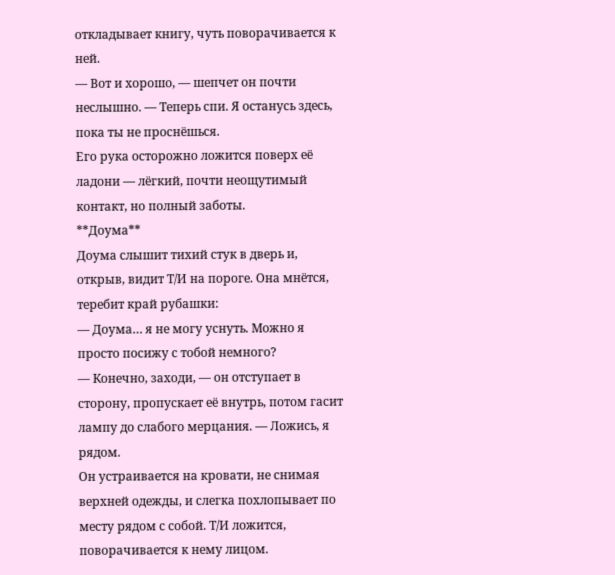откладывает книгу, чуть поворачивается к ней.
— Вот и хорошо, — шепчет он почти неслышно. — Теперь спи. Я останусь здесь, пока ты не проснёшься.
Его рука осторожно ложится поверх её ладони — лёгкий, почти неощутимый контакт, но полный заботы.
**Доума**
Доума слышит тихий стук в дверь и, открыв, видит Т/И на пороге. Она мнётся, теребит край рубашки:
— Доума… я не могу уснуть. Можно я просто посижу с тобой немного?
— Конечно, заходи, — он отступает в сторону, пропускает её внутрь, потом гасит лампу до слабого мерцания. — Ложись, я рядом.
Он устраивается на кровати, не снимая верхней одежды, и слегка похлопывает по месту рядом с собой. Т/И ложится, поворачивается к нему лицом.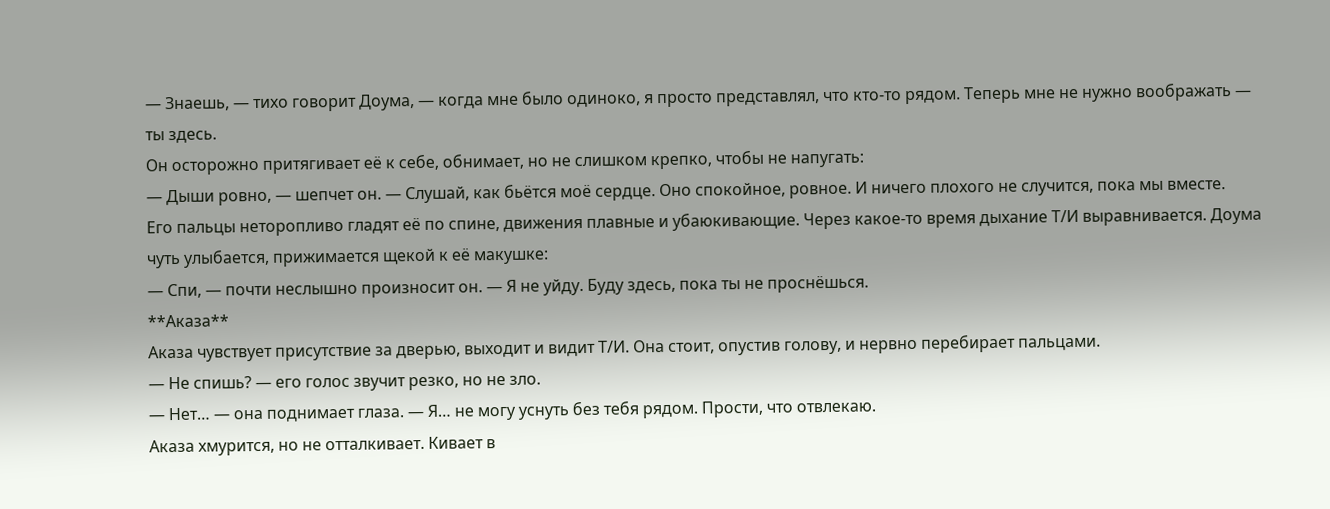— Знаешь, — тихо говорит Доума, — когда мне было одиноко, я просто представлял, что кто‑то рядом. Теперь мне не нужно воображать — ты здесь.
Он осторожно притягивает её к себе, обнимает, но не слишком крепко, чтобы не напугать:
— Дыши ровно, — шепчет он. — Слушай, как бьётся моё сердце. Оно спокойное, ровное. И ничего плохого не случится, пока мы вместе.
Его пальцы неторопливо гладят её по спине, движения плавные и убаюкивающие. Через какое‑то время дыхание Т/И выравнивается. Доума чуть улыбается, прижимается щекой к её макушке:
— Спи, — почти неслышно произносит он. — Я не уйду. Буду здесь, пока ты не проснёшься.
**Аказа**
Аказа чувствует присутствие за дверью, выходит и видит Т/И. Она стоит, опустив голову, и нервно перебирает пальцами.
— Не спишь? — его голос звучит резко, но не зло.
— Нет… — она поднимает глаза. — Я… не могу уснуть без тебя рядом. Прости, что отвлекаю.
Аказа хмурится, но не отталкивает. Кивает в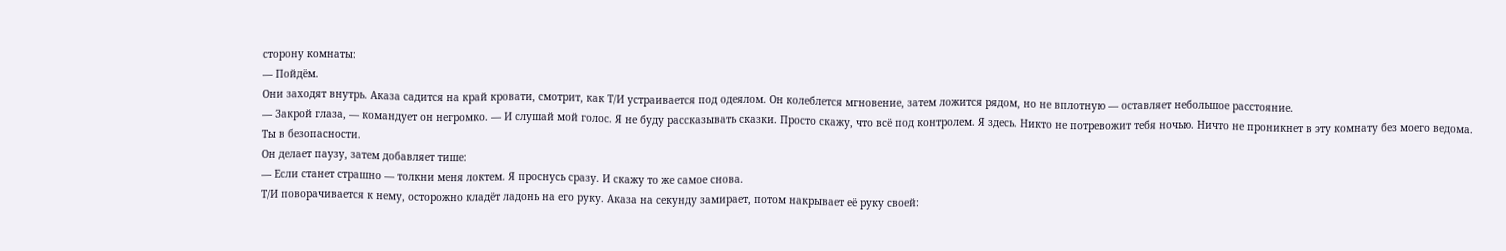сторону комнаты:
— Пойдём.
Они заходят внутрь. Аказа садится на край кровати, смотрит, как Т/И устраивается под одеялом. Он колеблется мгновение, затем ложится рядом, но не вплотную — оставляет небольшое расстояние.
— Закрой глаза, — командует он негромко. — И слушай мой голос. Я не буду рассказывать сказки. Просто скажу, что всё под контролем. Я здесь. Никто не потревожит тебя ночью. Ничто не проникнет в эту комнату без моего ведома. Ты в безопасности.
Он делает паузу, затем добавляет тише:
— Если станет страшно — толкни меня локтем. Я проснусь сразу. И скажу то же самое снова.
Т/И поворачивается к нему, осторожно кладёт ладонь на его руку. Аказа на секунду замирает, потом накрывает её руку своей: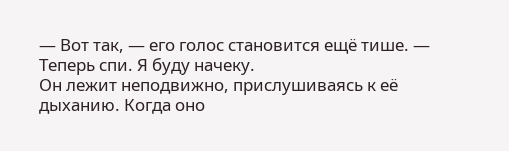— Вот так, — его голос становится ещё тише. — Теперь спи. Я буду начеку.
Он лежит неподвижно, прислушиваясь к её дыханию. Когда оно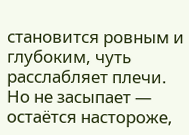становится ровным и глубоким, чуть расслабляет плечи. Но не засыпает — остаётся настороже,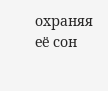охраняя её сон